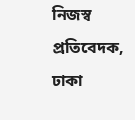নিজস্ব প্রতিবেদক, ঢাকা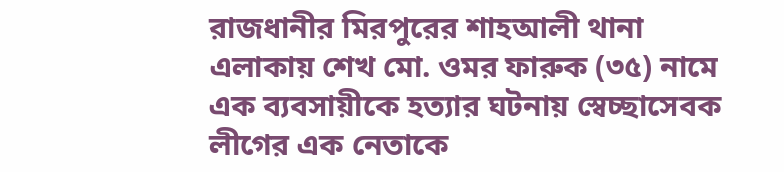রাজধানীর মিরপুরের শাহআলী থানা এলাকায় শেখ মো. ওমর ফারুক (৩৫) নামে এক ব্যবসায়ীকে হত্যার ঘটনায় স্বেচ্ছাসেবক লীগের এক নেতাকে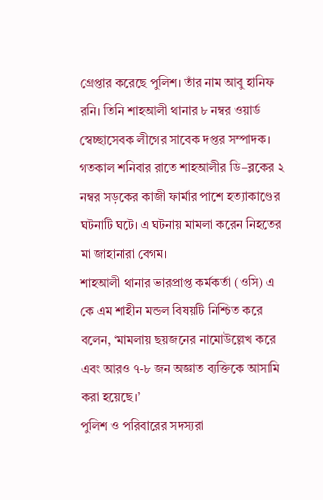গ্রেপ্তার করেছে পুলিশ। তাঁর নাম আবু হানিফ রনি। তিনি শাহআলী থানার ৮ নম্বর ওয়ার্ড স্বেচ্ছাসেবক লীগের সাবেক দপ্তর সম্পাদক।
গতকাল শনিবার রাতে শাহআলীর ডি–ব্লকের ২ নম্বর সড়কের কাজী ফার্মার পাশে হত্যাকাণ্ডের ঘটনাটি ঘটে। এ ঘটনায় মামলা করেন নিহতের মা জাহানারা বেগম।
শাহআলী থানার ভারপ্রাপ্ত কর্মকর্তা (ওসি) এ কে এম শাহীন মন্ডল বিষয়টি নিশ্চিত করে বলেন, ‘মামলায় ছয়জনের নামোউল্লেখ করে এবং আরও ৭-৮ জন অজ্ঞাত ব্যক্তিকে আসামি করা হয়েছে।’
পুলিশ ও পরিবারের সদস্যরা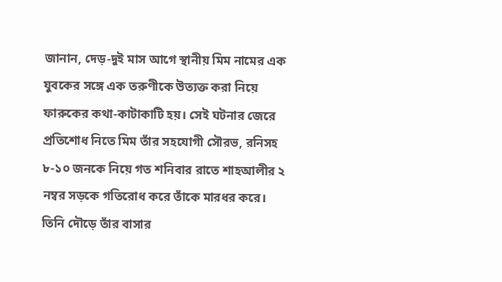জানান, দেড়-দুই মাস আগে স্থানীয় মিম নামের এক যুবকের সঙ্গে এক তরুণীকে উত্যক্ত করা নিয়ে ফারুকের কথা-কাটাকাটি হয়। সেই ঘটনার জেরে প্রতিশোধ নিতে মিম তাঁর সহযোগী সৌরভ, রনিসহ ৮-১০ জনকে নিয়ে গত শনিবার রাতে শাহআলীর ২ নম্বর সড়কে গতিরোধ করে তাঁকে মারধর করে। তিনি দৌড়ে তাঁর বাসার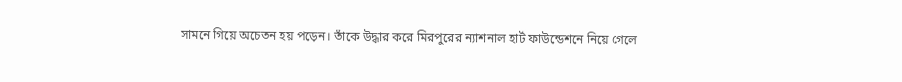সামনে গিয়ে অচেতন হয় পড়েন। তাঁকে উদ্ধার করে মিরপুরের ন্যাশনাল হার্ট ফাউন্ডেশনে নিয়ে গেলে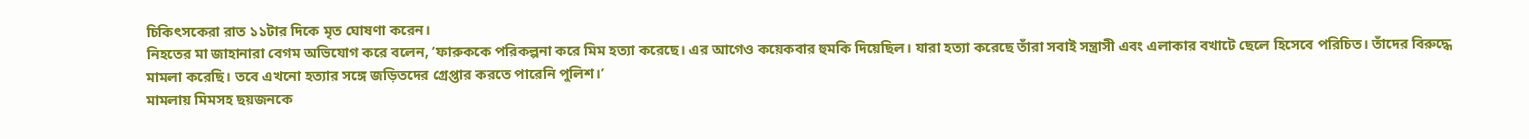চিকিৎসকেরা রাত ১১টার দিকে মৃত ঘোষণা করেন।
নিহতের মা জাহানারা বেগম অভিযোগ করে বলেন, ‘ফারুককে পরিকল্পনা করে মিম হত্যা করেছে। এর আগেও কয়েকবার হুমকি দিয়েছিল। যারা হত্যা করেছে তাঁরা সবাই সন্ত্রাসী এবং এলাকার বখাটে ছেলে হিসেবে পরিচিত। তাঁদের বিরুদ্ধে মামলা করেছি। তবে এখনো হত্যার সঙ্গে জড়িতদের গ্রেপ্তার করতে পারেনি পুলিশ।’
মামলায় মিমসহ ছয়জনকে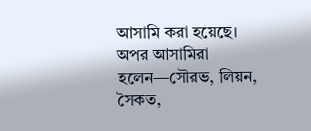আসামি করা হয়েছে। অপর আসামিরা হলেন—সৌরভ, লিয়ন, সৈকত,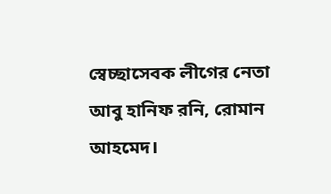স্বেচ্ছাসেবক লীগের নেতা আবু হানিফ রনি, রোমান আহমেদ।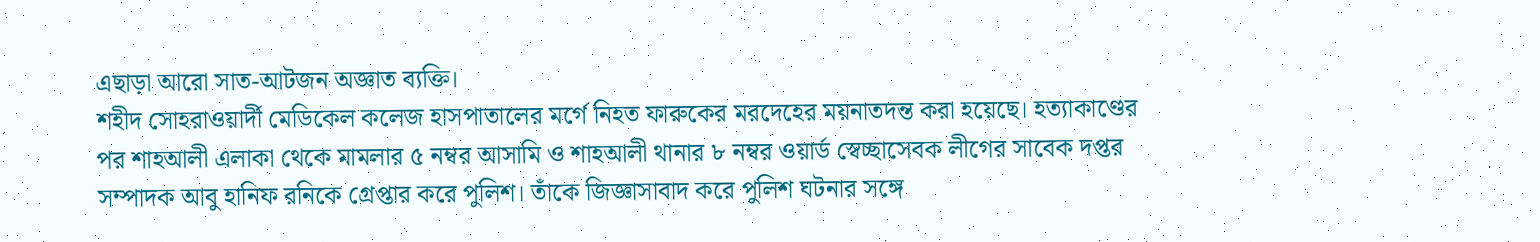এছাড়া আরো সাত-আটজন অজ্ঞাত ব্যক্তি।
শহীদ সোহরাওয়ার্দী মেডিকেল কলেজ হাসপাতালের মর্গে নিহত ফারুকের মরদেহের ময়নাতদন্ত করা হয়েছে। হত্যাকাণ্ডের পর শাহআলী এলাকা থেকে মামলার ৫ নম্বর আসামি ও শাহআলী থানার ৮ নম্বর ওয়ার্ড স্বেচ্ছাসেবক লীগের সাবেক দপ্তর সম্পাদক আবু হানিফ রনিকে গ্রেপ্তার করে পুলিশ। তাঁকে জিজ্ঞাসাবাদ করে পুলিশ ঘটনার সঙ্গে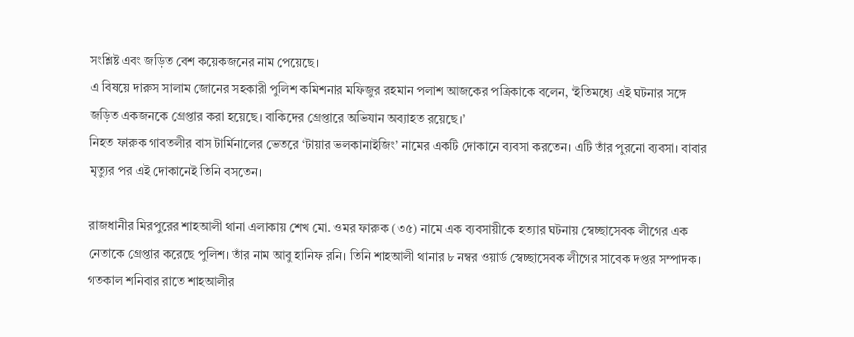সংশ্লিষ্ট এবং জড়িত বেশ কয়েকজনের নাম পেয়েছে।
এ বিষয়ে দারুস সালাম জোনের সহকারী পুলিশ কমিশনার মফিজুর রহমান পলাশ আজকের পত্রিকাকে বলেন, ‘ইতিমধ্যে এই ঘটনার সঙ্গে জড়িত একজনকে গ্রেপ্তার করা হয়েছে। বাকিদের গ্রেপ্তারে অভিযান অব্যাহত রয়েছে।’
নিহত ফারুক গাবতলীর বাস টার্মিনালের ভেতরে ‘টায়ার ভলকানাইজিং’ নামের একটি দোকানে ব্যবসা করতেন। এটি তাঁর পুরনো ব্যবসা। বাবার মৃত্যুর পর এই দোকানেই তিনি বসতেন।

রাজধানীর মিরপুরের শাহআলী থানা এলাকায় শেখ মো. ওমর ফারুক (৩৫) নামে এক ব্যবসায়ীকে হত্যার ঘটনায় স্বেচ্ছাসেবক লীগের এক নেতাকে গ্রেপ্তার করেছে পুলিশ। তাঁর নাম আবু হানিফ রনি। তিনি শাহআলী থানার ৮ নম্বর ওয়ার্ড স্বেচ্ছাসেবক লীগের সাবেক দপ্তর সম্পাদক।
গতকাল শনিবার রাতে শাহআলীর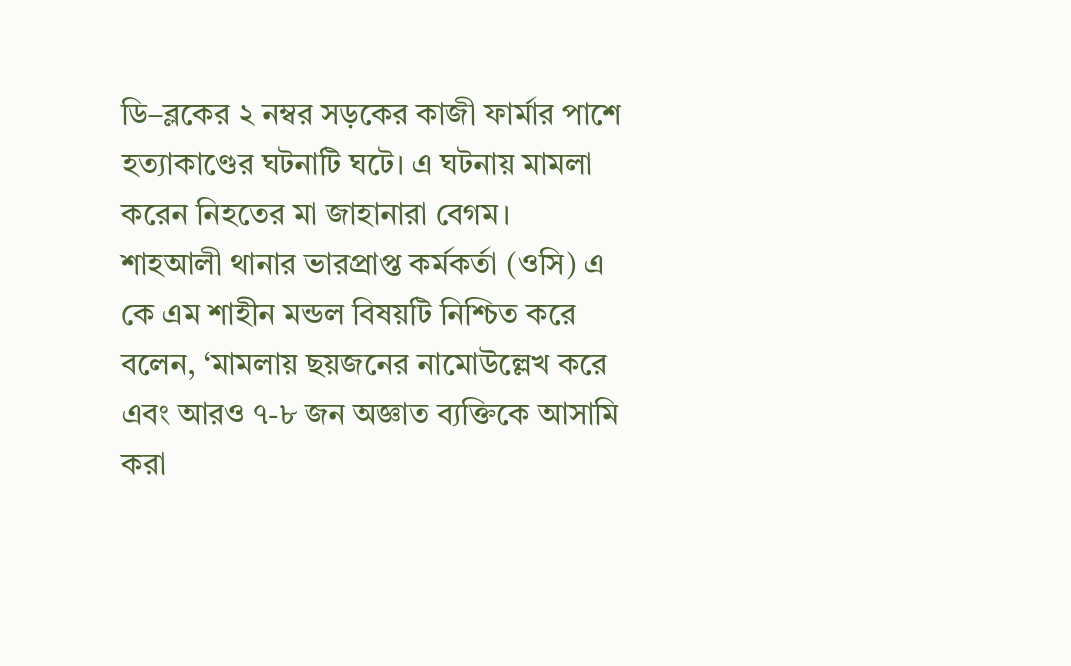ডি–ব্লকের ২ নম্বর সড়কের কাজী ফার্মার পাশে হত্যাকাণ্ডের ঘটনাটি ঘটে। এ ঘটনায় মামলা করেন নিহতের মা জাহানারা বেগম।
শাহআলী থানার ভারপ্রাপ্ত কর্মকর্তা (ওসি) এ কে এম শাহীন মন্ডল বিষয়টি নিশ্চিত করে বলেন, ‘মামলায় ছয়জনের নামোউল্লেখ করে এবং আরও ৭-৮ জন অজ্ঞাত ব্যক্তিকে আসামি করা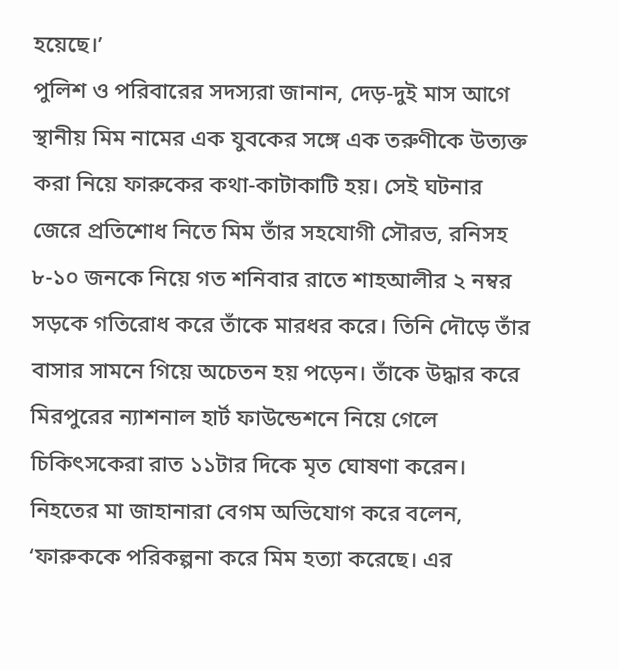হয়েছে।’
পুলিশ ও পরিবারের সদস্যরা জানান, দেড়-দুই মাস আগে স্থানীয় মিম নামের এক যুবকের সঙ্গে এক তরুণীকে উত্যক্ত করা নিয়ে ফারুকের কথা-কাটাকাটি হয়। সেই ঘটনার জেরে প্রতিশোধ নিতে মিম তাঁর সহযোগী সৌরভ, রনিসহ ৮-১০ জনকে নিয়ে গত শনিবার রাতে শাহআলীর ২ নম্বর সড়কে গতিরোধ করে তাঁকে মারধর করে। তিনি দৌড়ে তাঁর বাসার সামনে গিয়ে অচেতন হয় পড়েন। তাঁকে উদ্ধার করে মিরপুরের ন্যাশনাল হার্ট ফাউন্ডেশনে নিয়ে গেলে চিকিৎসকেরা রাত ১১টার দিকে মৃত ঘোষণা করেন।
নিহতের মা জাহানারা বেগম অভিযোগ করে বলেন, ‘ফারুককে পরিকল্পনা করে মিম হত্যা করেছে। এর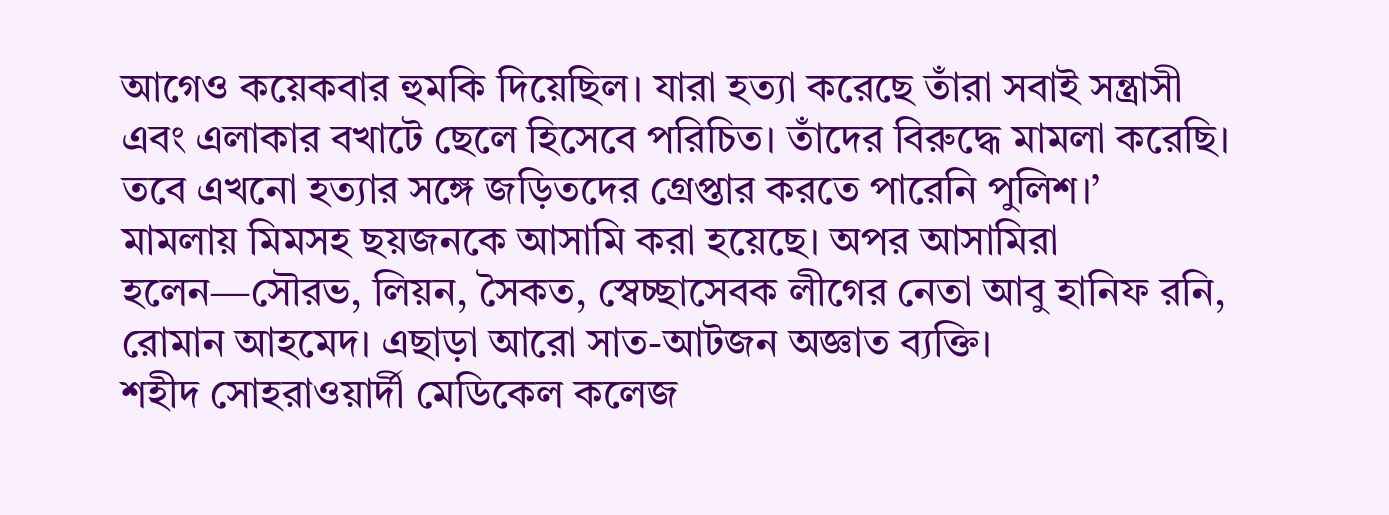আগেও কয়েকবার হুমকি দিয়েছিল। যারা হত্যা করেছে তাঁরা সবাই সন্ত্রাসী এবং এলাকার বখাটে ছেলে হিসেবে পরিচিত। তাঁদের বিরুদ্ধে মামলা করেছি। তবে এখনো হত্যার সঙ্গে জড়িতদের গ্রেপ্তার করতে পারেনি পুলিশ।’
মামলায় মিমসহ ছয়জনকে আসামি করা হয়েছে। অপর আসামিরা হলেন—সৌরভ, লিয়ন, সৈকত, স্বেচ্ছাসেবক লীগের নেতা আবু হানিফ রনি, রোমান আহমেদ। এছাড়া আরো সাত-আটজন অজ্ঞাত ব্যক্তি।
শহীদ সোহরাওয়ার্দী মেডিকেল কলেজ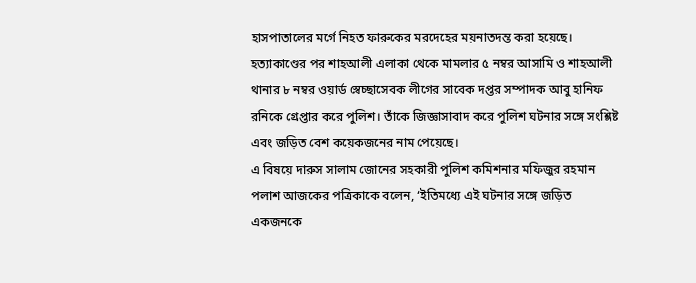হাসপাতালের মর্গে নিহত ফারুকের মরদেহের ময়নাতদন্ত করা হয়েছে। হত্যাকাণ্ডের পর শাহআলী এলাকা থেকে মামলার ৫ নম্বর আসামি ও শাহআলী থানার ৮ নম্বর ওয়ার্ড স্বেচ্ছাসেবক লীগের সাবেক দপ্তর সম্পাদক আবু হানিফ রনিকে গ্রেপ্তার করে পুলিশ। তাঁকে জিজ্ঞাসাবাদ করে পুলিশ ঘটনার সঙ্গে সংশ্লিষ্ট এবং জড়িত বেশ কয়েকজনের নাম পেয়েছে।
এ বিষয়ে দারুস সালাম জোনের সহকারী পুলিশ কমিশনার মফিজুর রহমান পলাশ আজকের পত্রিকাকে বলেন, ‘ইতিমধ্যে এই ঘটনার সঙ্গে জড়িত একজনকে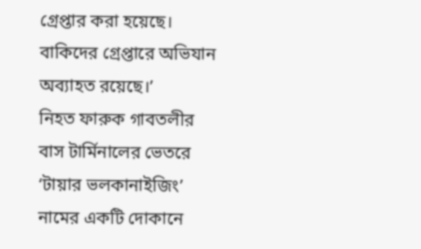গ্রেপ্তার করা হয়েছে। বাকিদের গ্রেপ্তারে অভিযান অব্যাহত রয়েছে।’
নিহত ফারুক গাবতলীর বাস টার্মিনালের ভেতরে ‘টায়ার ভলকানাইজিং’ নামের একটি দোকানে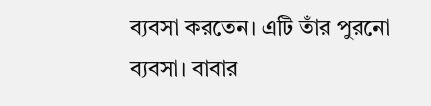ব্যবসা করতেন। এটি তাঁর পুরনো ব্যবসা। বাবার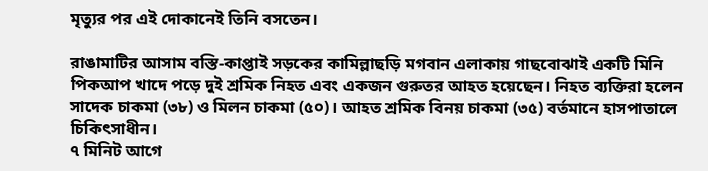মৃত্যুর পর এই দোকানেই তিনি বসতেন।

রাঙামাটির আসাম বস্তি-কাপ্তাই সড়কের কামিল্লাছড়ি মগবান এলাকায় গাছবোঝাই একটি মিনি পিকআপ খাদে পড়ে দুই শ্রমিক নিহত এবং একজন গুরুতর আহত হয়েছেন। নিহত ব্যক্তিরা হলেন সাদেক চাকমা (৩৮) ও মিলন চাকমা (৫০)। আহত শ্রমিক বিনয় চাকমা (৩৫) বর্তমানে হাসপাতালে চিকিৎসাধীন।
৭ মিনিট আগে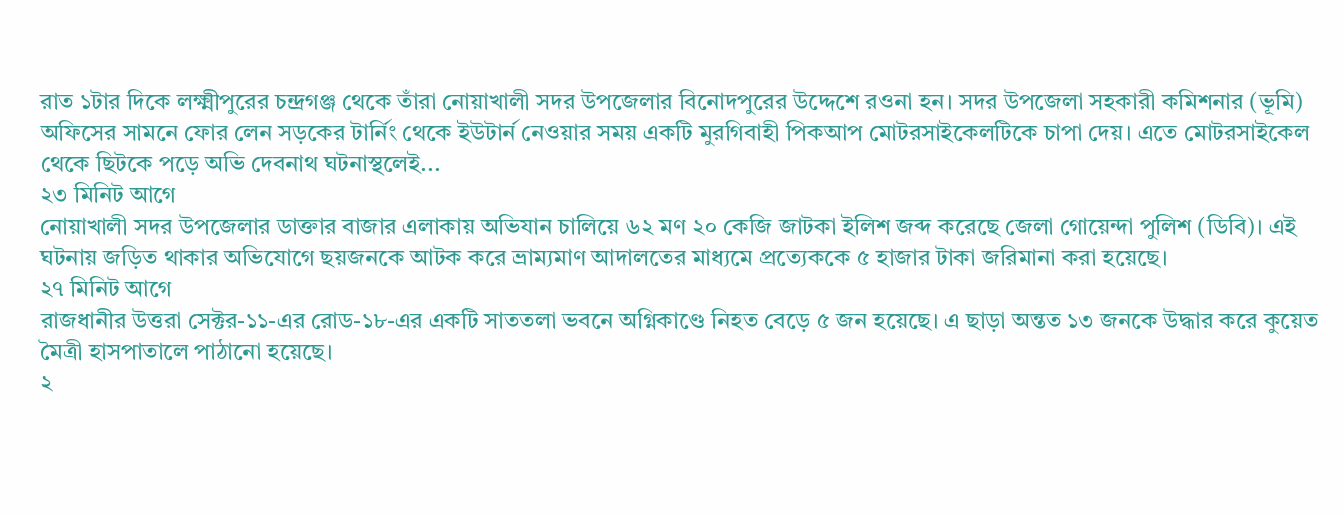রাত ১টার দিকে লক্ষ্মীপুরের চন্দ্রগঞ্জ থেকে তাঁরা নোয়াখালী সদর উপজেলার বিনোদপুরের উদ্দেশে রওনা হন। সদর উপজেলা সহকারী কমিশনার (ভূমি) অফিসের সামনে ফোর লেন সড়কের টার্নিং থেকে ইউটার্ন নেওয়ার সময় একটি মুরগিবাহী পিকআপ মোটরসাইকেলটিকে চাপা দেয়। এতে মোটরসাইকেল থেকে ছিটকে পড়ে অভি দেবনাথ ঘটনাস্থলেই...
২৩ মিনিট আগে
নোয়াখালী সদর উপজেলার ডাক্তার বাজার এলাকায় অভিযান চালিয়ে ৬২ মণ ২০ কেজি জাটকা ইলিশ জব্দ করেছে জেলা গোয়েন্দা পুলিশ (ডিবি)। এই ঘটনায় জড়িত থাকার অভিযোগে ছয়জনকে আটক করে ভ্রাম্যমাণ আদালতের মাধ্যমে প্রত্যেককে ৫ হাজার টাকা জরিমানা করা হয়েছে।
২৭ মিনিট আগে
রাজধানীর উত্তরা সেক্টর-১১-এর রোড-১৮-এর একটি সাততলা ভবনে অগ্নিকাণ্ডে নিহত বেড়ে ৫ জন হয়েছে। এ ছাড়া অন্তত ১৩ জনকে উদ্ধার করে কুয়েত মৈত্রী হাসপাতালে পাঠানো হয়েছে।
২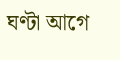ঘণ্টা আগে